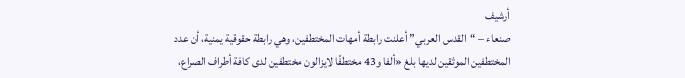أرشيف
صنعاء – “القدس العربي” أعلنت رابطة أمهات المختطفين، وهي رابطة حقوقية يمنية، أن عدد المختطفين الموثقين لديها بلغ «ألفا و43 مختطفًا لايزالون مختطفين لدى كافة أطراف الصراع،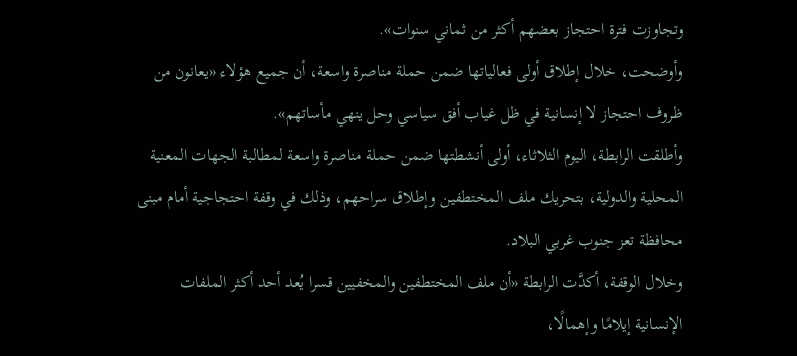وتجاوزت فترة احتجاز بعضهم أكثر من ثماني سنوات».
وأوضحت، خلال إطلاق أولى فعالياتها ضمن حملة مناصرة واسعة، أن جميع هؤلاء «يعانون من ظروف احتجاز لا إنسانية في ظل غياب أفق سياسي وحل ينهي مأساتهم».
وأطلقت الرابطة، اليوم الثلاثاء، أولى أنشطتها ضمن حملة مناصرة واسعة لمطالبة الجهات المعنية المحلية والدولية، بتحريك ملف المختطفين وإطلاق سراحهم، وذلك في وقفة احتجاجية أمام مبنى محافظة تعز جنوب غربي البلاد.
وخلال الوقفة، أكدَّت الرابطة «أن ملف المختطفين والمخفيين قسرا يُعد أحد أكثر الملفات الإنسانية إيلامًا وإهمالًا،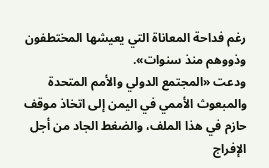رغم فداحة المعاناة التي يعيشها المختطفون وذووهم منذ سنوات».
ودعت «المجتمع الدولي والأمم المتحدة والمبعوث الأممي في اليمن إلى اتخاذ موقف حازم في هذا الملف، والضغط الجاد من أجل الإفراج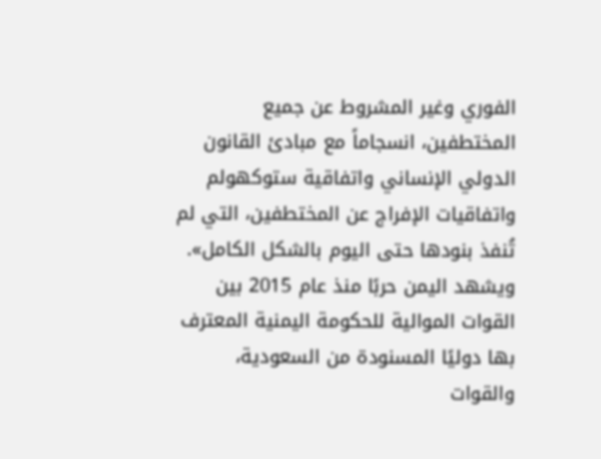الفوري وغير المشروط عن جميع المختطفين، انسجاماً مع مبادئ القانون الدولي الإنساني واتفاقية ستوكهولم واتفاقيات الإفراج عن المختطفين، التي لم تُنفذ بنودها حتى اليوم بالشكل الكامل».
ويشهد اليمن حربًا منذ عام 2015 بين القوات الموالية للحكومة اليمنية المعترف بها دوليًا المسنودة من السعودية، والقوات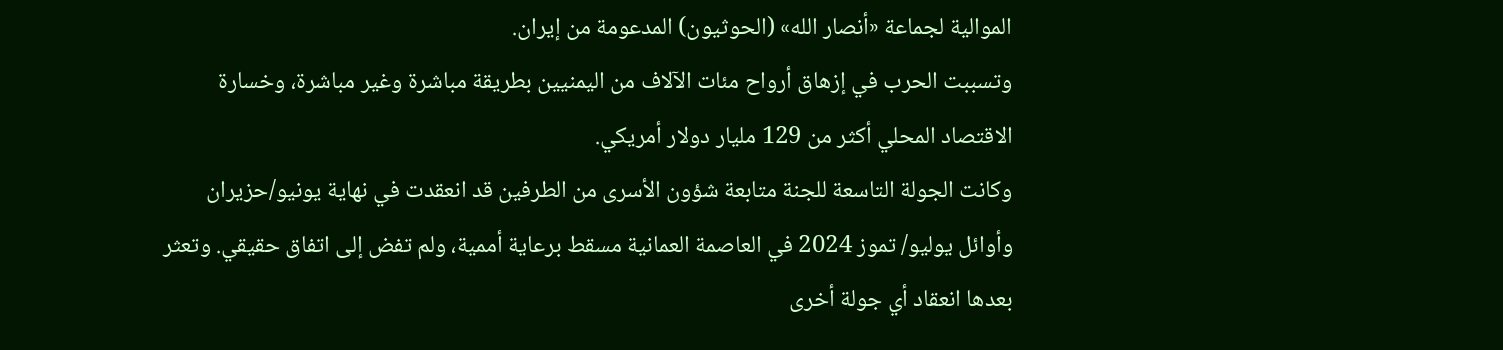الموالية لجماعة «أنصار الله» (الحوثيون) المدعومة من إيران.
وتسببت الحرب في إزهاق أرواح مئات الآلاف من اليمنيين بطريقة مباشرة وغير مباشرة، وخسارة الاقتصاد المحلي أكثر من 129 مليار دولار أمريكي.
وكانت الجولة التاسعة للجنة متابعة شؤون الأسرى من الطرفين قد انعقدت في نهاية يونيو/حزيران وأوائل يوليو/ تموز 2024 في العاصمة العمانية مسقط برعاية أممية، ولم تفض إلى اتفاق حقيقي. وتعثر بعدها انعقاد أي جولة أخرى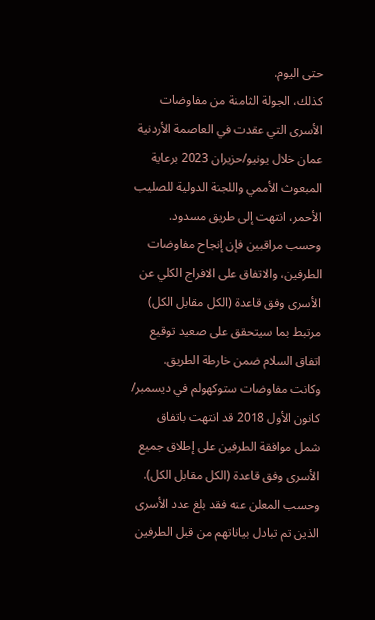حتى اليوم.
كذلك، الجولة الثامنة من مفاوضات الأسرى التي عقدت في العاصمة الأردنية عمان خلال يونيو/حزيران 2023 برعاية المبعوث الأممي واللجنة الدولية للصليب الأحمر، انتهت إلى طريق مسدود.
وحسب مراقبين فإن إنجاح مفاوضات الطرفين، والاتفاق على الافراج الكلي عن الأسرى وفق قاعدة (الكل مقابل الكل) مرتبط بما سيتحقق على صعيد توقيع اتفاق السلام ضمن خارطة الطريق.
وكانت مفاوضات ستوكهولم في ديسمبر/ كانون الأول 2018 قد انتهت باتفاق شمل موافقة الطرفين على إطلاق جميع الأسرى وفق قاعدة (الكل مقابل الكل).
وحسب المعلن عنه فقد بلغ عدد الأسرى الذين تم تبادل بياناتهم من قبل الطرفين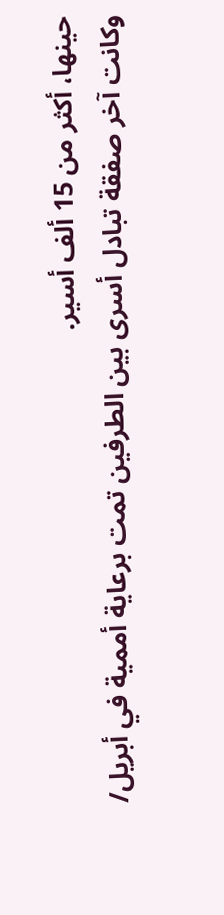حينها، أكثر من 15 ألف أسير.
وكانت آخر صفقة تبادل أسرى بين الطرفين تمت برعاية أممية في أبريل/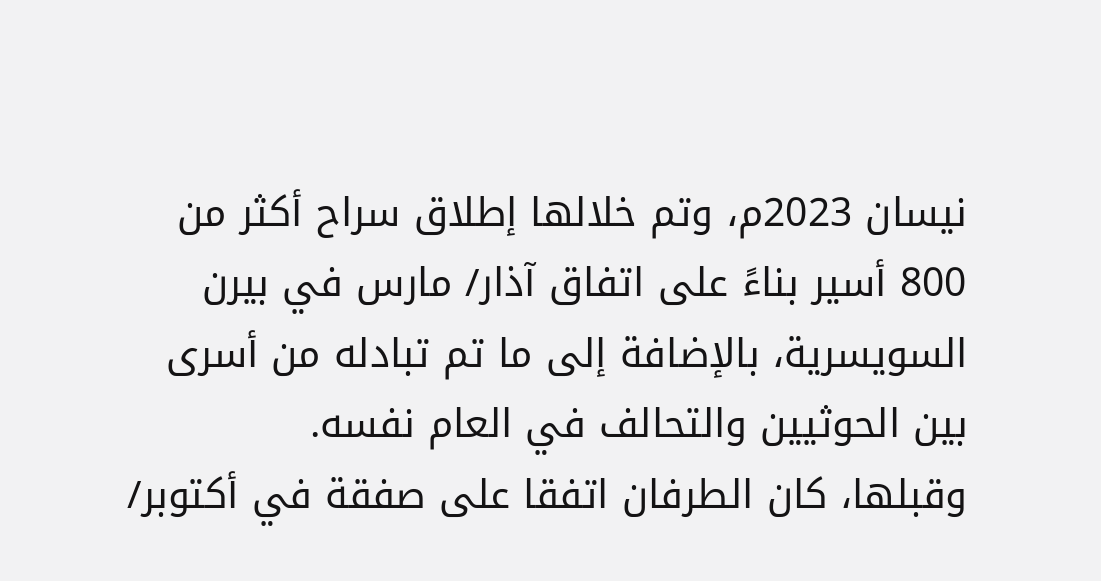نيسان 2023م، وتم خلالها إطلاق سراح أكثر من 800 أسير بناءً على اتفاق آذار/ مارس في بيرن السويسرية، بالإضافة إلى ما تم تبادله من أسرى بين الحوثيين والتحالف في العام نفسه.
وقبلها، كان الطرفان اتفقا على صفقة في أكتوبر/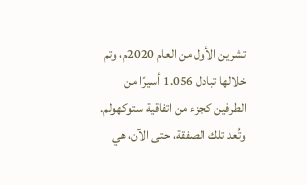تشرين الأول من العام 2020م، وتم خلالها تبادل 1.056 أسيرًا من الطرفين كجزء من اتفاقية ستوكهولم.
وتُعد تلك الصفقة، حتى الآن، هي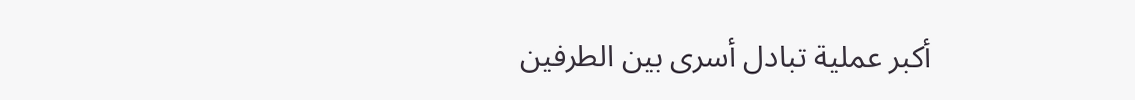أكبر عملية تبادل أسرى بين الطرفين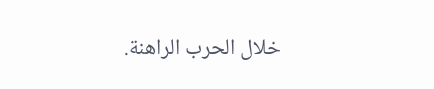خلال الحرب الراهنة.